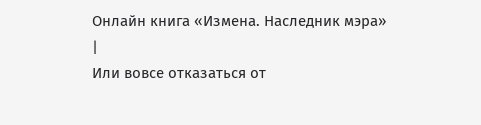Онлайн книга «Измена. Наследник мэра»
|
Или вовсе отказаться от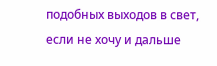подобных выходов в свет, если не хочу и дальше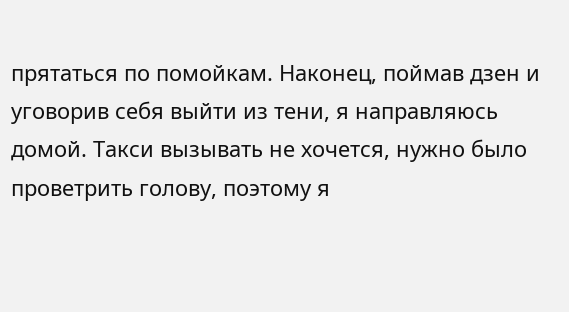прятаться по помойкам. Наконец, поймав дзен и уговорив себя выйти из тени, я направляюсь домой. Такси вызывать не хочется, нужно было проветрить голову, поэтому я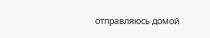отправляюсь домой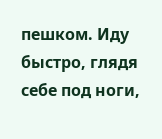пешком. Иду быстро, глядя себе под ноги,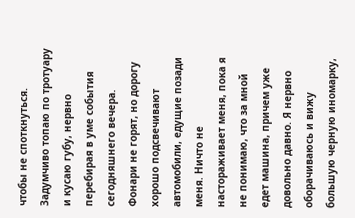чтобы не споткнуться. Задумчиво топаю по тротуару и кусаю губу, нервно перебирая в уме события сегодняшнего вечера. Фонари не горят, но дорогу хорошо подсвечивают автомобили, едущие позади меня. Ничто не настораживает меня, пока я не понимаю, что за мной едет машина, причем уже довольно давно. Я нервно оборачиваюсь и вижу большую черную иномарку,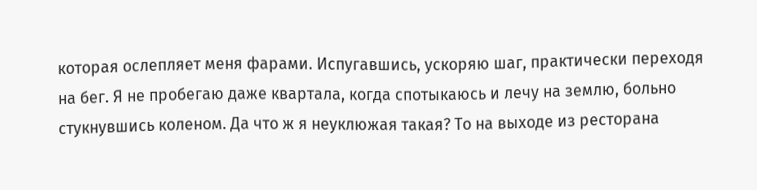которая ослепляет меня фарами. Испугавшись, ускоряю шаг, практически переходя на бег. Я не пробегаю даже квартала, когда спотыкаюсь и лечу на землю, больно стукнувшись коленом. Да что ж я неуклюжая такая? То на выходе из ресторана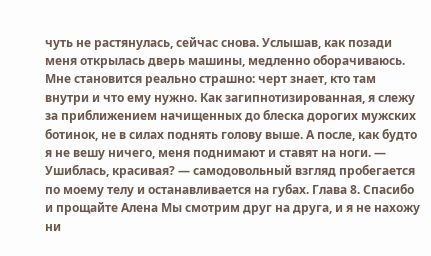чуть не растянулась, сейчас снова. Услышав, как позади меня открылась дверь машины, медленно оборачиваюсь. Мне становится реально страшно: черт знает, кто там внутри и что ему нужно. Как загипнотизированная, я слежу за приближением начищенных до блеска дорогих мужских ботинок, не в силах поднять голову выше. А после, как будто я не вешу ничего, меня поднимают и ставят на ноги. — Ушиблась, красивая? — самодовольный взгляд пробегается по моему телу и останавливается на губах. Глава 8. Спасибо и прощайте Алена Мы смотрим друг на друга, и я не нахожу ни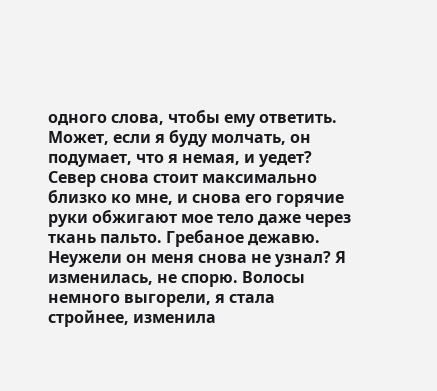одного слова, чтобы ему ответить. Может, если я буду молчать, он подумает, что я немая, и уедет? Север снова стоит максимально близко ко мне, и снова его горячие руки обжигают мое тело даже через ткань пальто. Гребаное дежавю. Неужели он меня снова не узнал? Я изменилась, не спорю. Волосы немного выгорели, я стала стройнее, изменила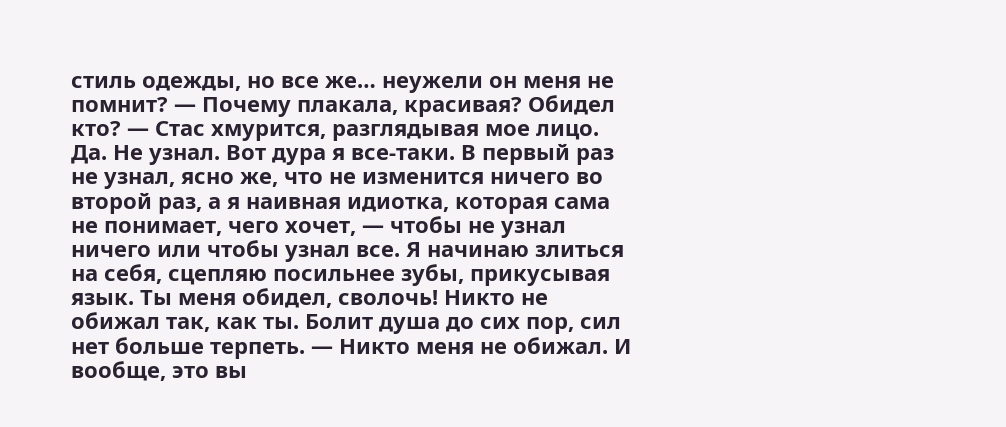стиль одежды, но все же… неужели он меня не помнит? — Почему плакала, красивая? Обидел кто? — Стас хмурится, разглядывая мое лицо. Да. Не узнал. Вот дура я все-таки. В первый раз не узнал, ясно же, что не изменится ничего во второй раз, а я наивная идиотка, которая сама не понимает, чего хочет, — чтобы не узнал ничего или чтобы узнал все. Я начинаю злиться на себя, сцепляю посильнее зубы, прикусывая язык. Ты меня обидел, сволочь! Никто не обижал так, как ты. Болит душа до сих пор, сил нет больше терпеть. — Никто меня не обижал. И вообще, это вы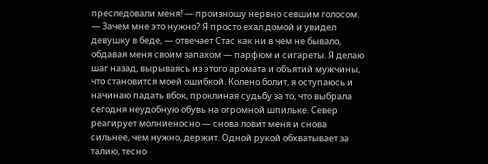преследовали меня! — произношу нервно севшим голосом. — Зачем мне это нужно? Я просто ехал домой и увидел девушку в беде, — отвечает Стас как ни в чем не бывало, обдавая меня своим запахом — парфюм и сигареты. Я делаю шаг назад, вырываясь из этого аромата и объятий мужчины, что становится моей ошибкой. Колено болит, я оступаюсь и начинаю падать вбок, проклиная судьбу за то, что выбрала сегодня неудобную обувь на огромной шпильке. Север реагирует молниеносно — снова ловит меня и снова сильнее, чем нужно, держит. Одной рукой обхватывает за талию, тесно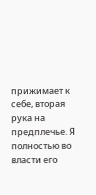прижимает к себе, вторая рука на предплечье. Я полностью во власти его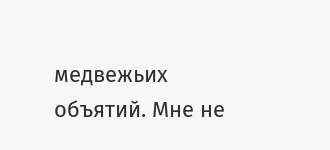медвежьих объятий. Мне не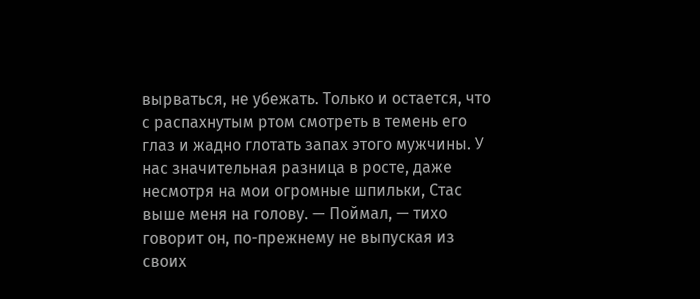вырваться, не убежать. Только и остается, что с распахнутым ртом смотреть в темень его глаз и жадно глотать запах этого мужчины. У нас значительная разница в росте, даже несмотря на мои огромные шпильки, Стас выше меня на голову. — Поймал, — тихо говорит он, по-прежнему не выпуская из своих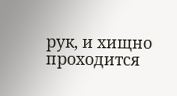рук, и хищно проходится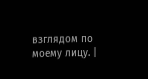взглядом по моему лицу. |